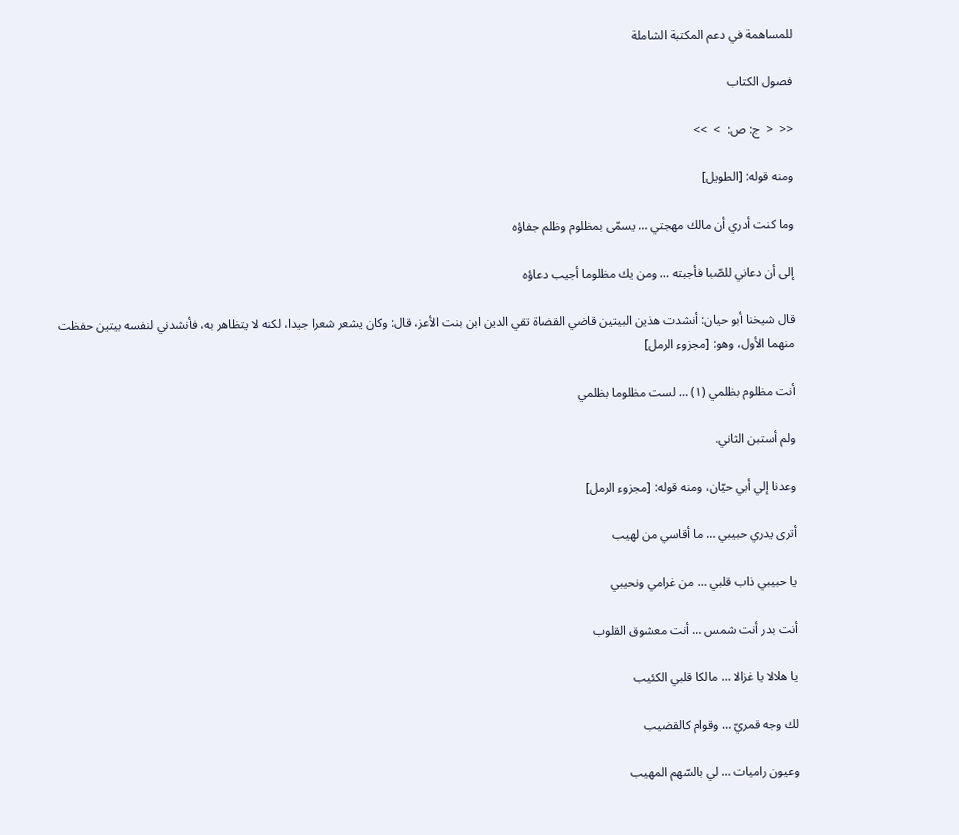للمساهمة في دعم المكتبة الشاملة

فصول الكتاب

<<  <  ج: ص:  >  >>

ومنه قوله: [الطويل]

وما كنت أدري أن مالك مهجتي … يسمّى بمظلوم وظلم جفاؤه

إلى أن دعاني للصّبا فأجبته … ومن يك مظلوما أجيب دعاؤه

قال شيخنا أبو حيان: أنشدت هذين البيتين قاضي القضاة تقي الدين ابن بنت الأعز، قال: وكان يشعر شعرا جيدا، لكنه لا يتظاهر به، فأنشدني لنفسه بيتين حفظت منهما الأول، وهو: [مجزوء الرمل]

أنت مظلوم بظلمي (١) … لست مظلوما بظلمي

ولم أستبن الثاني.

وعدنا إلي أبي حيّان، ومنه قوله: [مجزوء الرمل]

أترى يدري حبيبي … ما أقاسي من لهيب

يا حبيبي ذاب قلبي … من غرامي ونحيبي

أنت بدر أنت شمس … أنت معشوق القلوب

يا هلالا يا غزالا … مالكا قلبي الكئيب

لك وجه قمريّ … وقوام كالقضيب

وعيون راميات … لي بالسّهم المهيب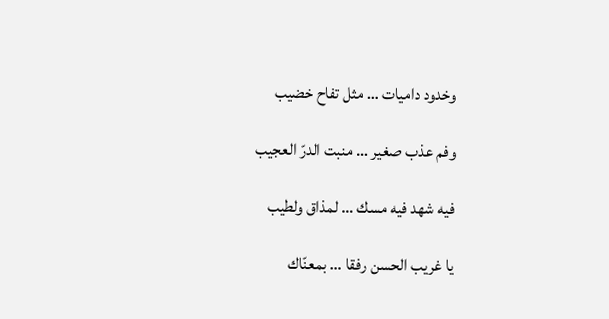وخدود داميات … مثل تفاح خضيب

وفم عذب صغير … منبت الدرّ العجيب

فيه شهد فيه مسك … لمذاق ولطيب

يا غريب الحسن رفقا … بمعنّاك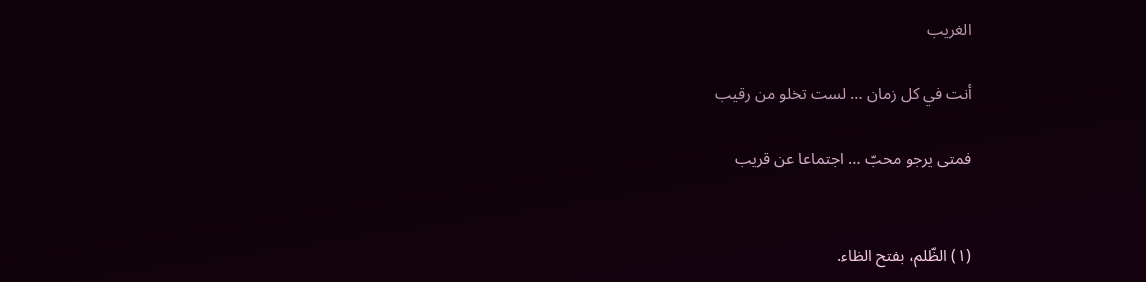الغريب

أنت في كل زمان … لست تخلو من رقيب

فمتى يرجو محبّ … اجتماعا عن قريب


(١) الظّلم، بفتح الظاء.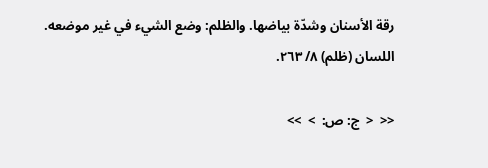رقة الأسنان وشدّة بياضها. والظلم: وضع الشيء في غير موضعه. اللسان (ظلم) ٨/ ٢٦٣.

<<  <  ج: ص:  >  >>